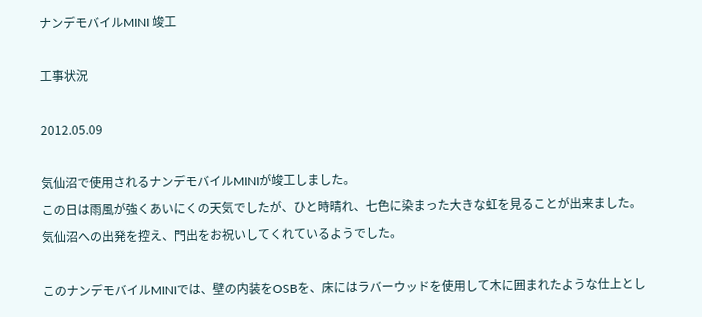ナンデモバイルMINI 竣工

工事状況

2012.05.09

気仙沼で使用されるナンデモバイルMINIが竣工しました。
この日は雨風が強くあいにくの天気でしたが、ひと時晴れ、七色に染まった大きな虹を見ることが出来ました。
気仙沼への出発を控え、門出をお祝いしてくれているようでした。

このナンデモバイルMINIでは、壁の内装をOSBを、床にはラバーウッドを使用して木に囲まれたような仕上とし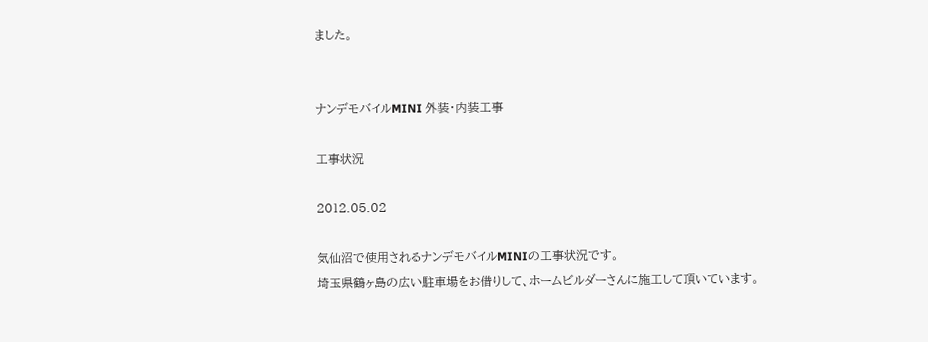ました。


ナンデモバイルMINI 外装・内装工事

工事状況

2012.05.02

気仙沼で使用されるナンデモバイルMINIの工事状況です。
埼玉県鶴ヶ島の広い駐車場をお借りして、ホームビルダーさんに施工して頂いています。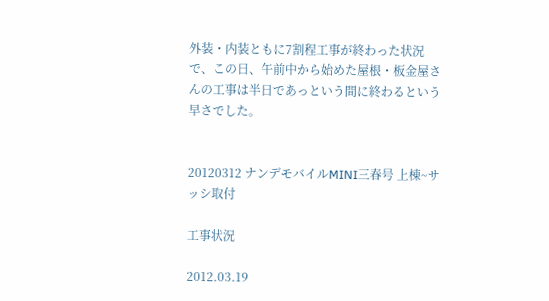外装・内装ともに7割程工事が終わった状況で、この日、午前中から始めた屋根・板金屋さんの工事は半日であっという間に終わるという早さでした。


20120312 ナンデモバイルMINI三春号 上棟~サッシ取付

工事状況

2012.03.19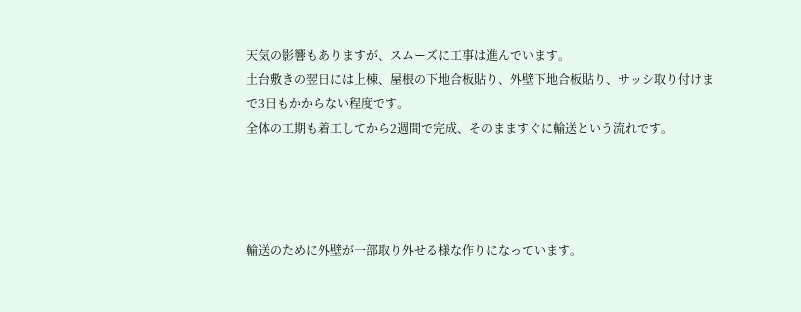天気の影響もありますが、スムーズに工事は進んでいます。
土台敷きの翌日には上棟、屋根の下地合板貼り、外壁下地合板貼り、サッシ取り付けまで3日もかからない程度です。
全体の工期も着工してから2週間で完成、そのまますぐに輸送という流れです。




輸送のために外壁が一部取り外せる様な作りになっています。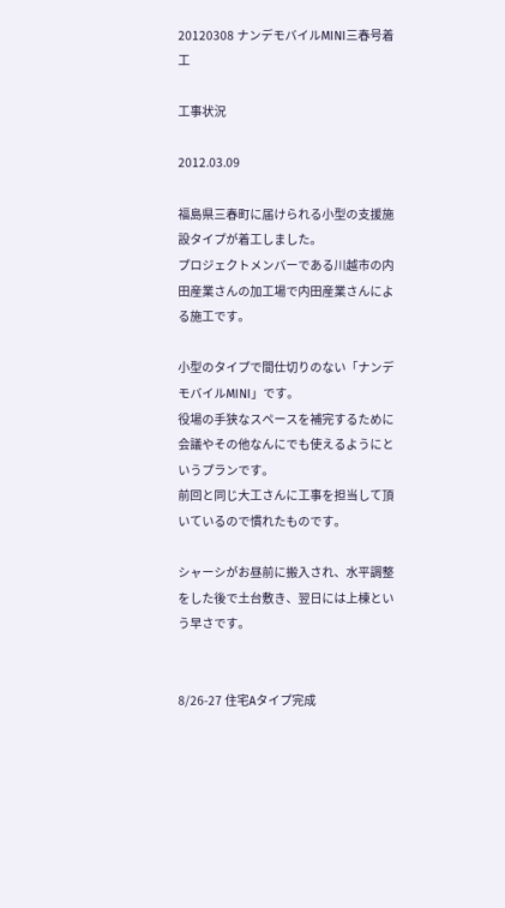20120308 ナンデモバイルMINI三春号着工

工事状況

2012.03.09

福島県三春町に届けられる小型の支援施設タイプが着工しました。
プロジェクトメンバーである川越市の内田産業さんの加工場で内田産業さんによる施工です。

小型のタイプで間仕切りのない「ナンデモバイルMINI」です。
役場の手狭なスペースを補完するために会議やその他なんにでも使えるようにというプランです。
前回と同じ大工さんに工事を担当して頂いているので慣れたものです。

シャーシがお昼前に搬入され、水平調整をした後で土台敷き、翌日には上棟という早さです。


8/26-27 住宅Aタイプ完成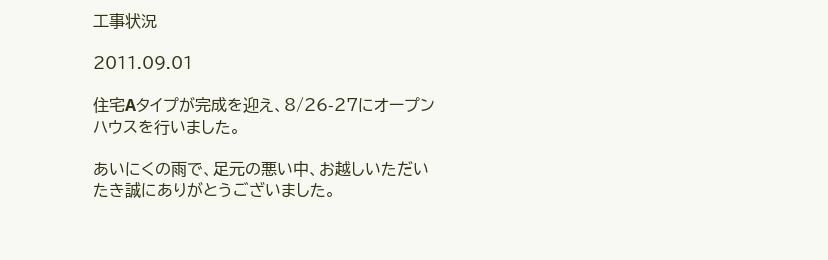工事状況

2011.09.01

住宅Aタイプが完成を迎え、8/26-27にオープンハウスを行いました。

あいにくの雨で、足元の悪い中、お越しいただいたき誠にありがとうございました。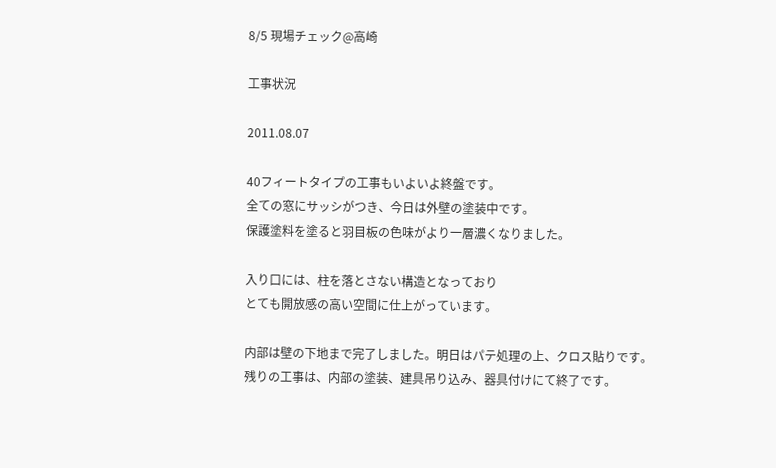8/5 現場チェック@高崎

工事状況

2011.08.07

40フィートタイプの工事もいよいよ終盤です。
全ての窓にサッシがつき、今日は外壁の塗装中です。
保護塗料を塗ると羽目板の色味がより一層濃くなりました。

入り口には、柱を落とさない構造となっており
とても開放感の高い空間に仕上がっています。

内部は壁の下地まで完了しました。明日はパテ処理の上、クロス貼りです。
残りの工事は、内部の塗装、建具吊り込み、器具付けにて終了です。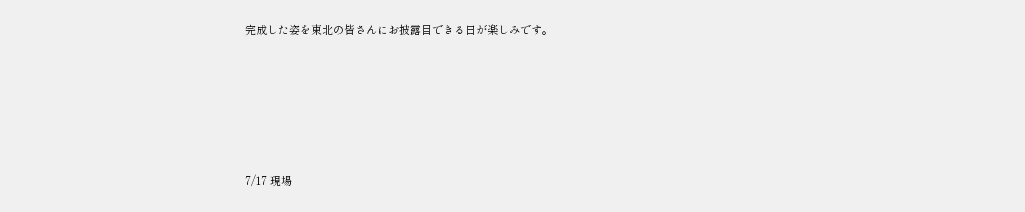完成した姿を東北の皆さんにお披露目できる日が楽しみです。






7/17 現場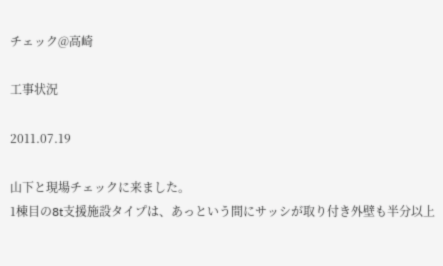チェック@高崎

工事状況

2011.07.19

山下と現場チェックに来ました。
1棟目の8t支援施設タイプは、あっという間にサッシが取り付き外壁も半分以上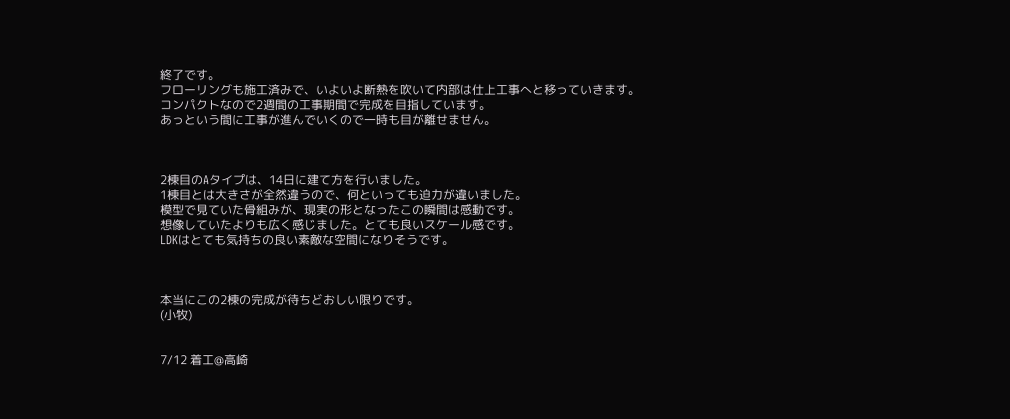終了です。
フローリングも施工済みで、いよいよ断熱を吹いて内部は仕上工事へと移っていきます。
コンパクトなので2週間の工事期間で完成を目指しています。
あっという間に工事が進んでいくので一時も目が離せません。



2棟目のAタイプは、14日に建て方を行いました。
1棟目とは大きさが全然違うので、何といっても迫力が違いました。
模型で見ていた骨組みが、現実の形となったこの瞬間は感動です。
想像していたよりも広く感じました。とても良いスケール感です。
LDKはとても気持ちの良い素敵な空間になりそうです。



本当にこの2棟の完成が待ちどおしい限りです。
(小牧)


7/12 着工@高崎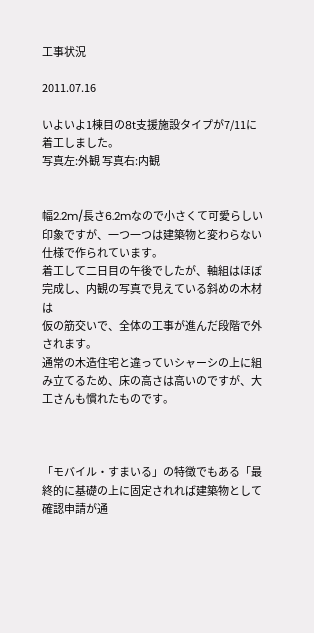工事状況

2011.07.16

いよいよ1棟目の8t支援施設タイプが7/11に着工しました。
写真左:外観 写真右:内観


幅2.2m/長さ6.2mなので小さくて可愛らしい印象ですが、一つ一つは建築物と変わらない仕様で作られています。
着工して二日目の午後でしたが、軸組はほぼ完成し、内観の写真で見えている斜めの木材は
仮の筋交いで、全体の工事が進んだ段階で外されます。
通常の木造住宅と違っていシャーシの上に組み立てるため、床の高さは高いのですが、大工さんも慣れたものです。



「モバイル・すまいる」の特徴でもある「最終的に基礎の上に固定されれば建築物として確認申請が通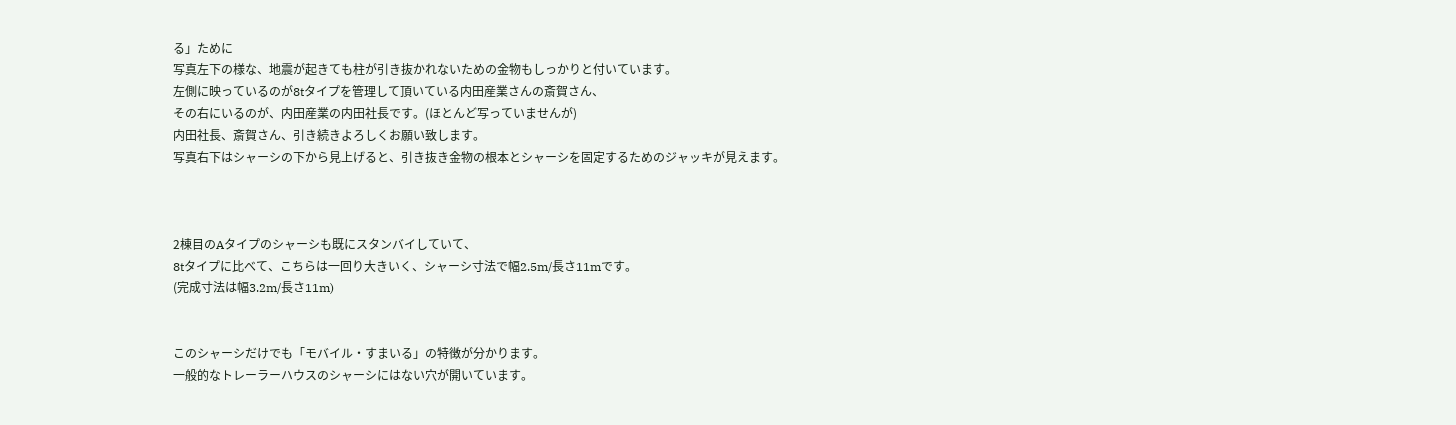る」ために
写真左下の様な、地震が起きても柱が引き抜かれないための金物もしっかりと付いています。
左側に映っているのが8tタイプを管理して頂いている内田産業さんの斎賀さん、
その右にいるのが、内田産業の内田社長です。(ほとんど写っていませんが)
内田社長、斎賀さん、引き続きよろしくお願い致します。
写真右下はシャーシの下から見上げると、引き抜き金物の根本とシャーシを固定するためのジャッキが見えます。



2棟目のAタイプのシャーシも既にスタンバイしていて、
8tタイプに比べて、こちらは一回り大きいく、シャーシ寸法で幅2.5m/長さ11mです。
(完成寸法は幅3.2m/長さ11m)


このシャーシだけでも「モバイル・すまいる」の特徴が分かります。
一般的なトレーラーハウスのシャーシにはない穴が開いています。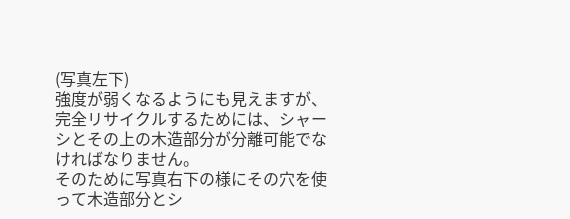(写真左下)
強度が弱くなるようにも見えますが、完全リサイクルするためには、シャーシとその上の木造部分が分離可能でなければなりません。
そのために写真右下の様にその穴を使って木造部分とシ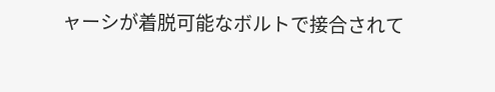ャーシが着脱可能なボルトで接合されて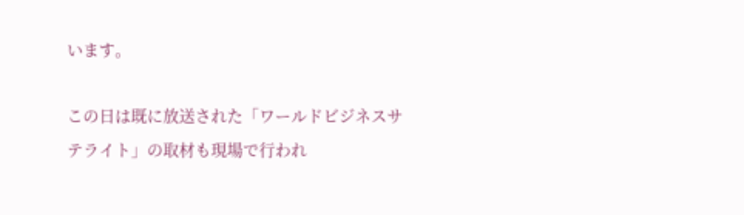います。

この日は既に放送された「ワールドビジネスサテライト」の取材も現場で行われ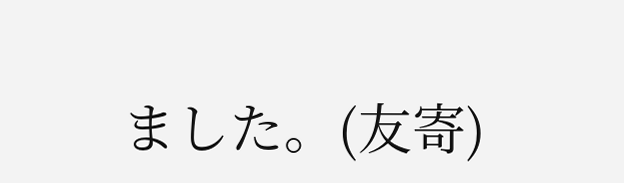ました。(友寄)